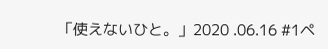「使えないひと。」2020 .06.16 #1ペ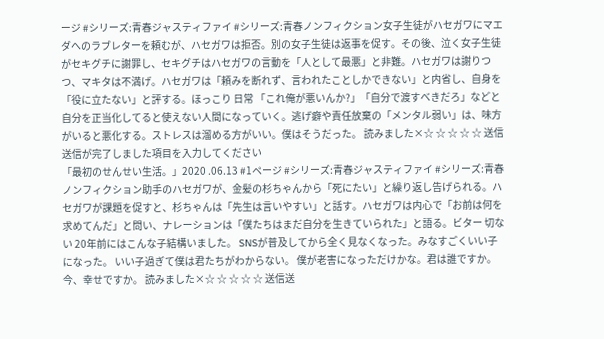ージ #シリーズ:青春ジャスティファイ #シリーズ:青春ノンフィクション女子生徒がハセガワにマエダへのラブレターを頼むが、ハセガワは拒否。別の女子生徒は返事を促す。その後、泣く女子生徒がセキグチに謝罪し、セキグチはハセガワの言動を「人として最悪」と非難。ハセガワは謝りつつ、マキタは不満げ。ハセガワは「頼みを断れず、言われたことしかできない」と内省し、自身を「役に立たない」と評する。ほっこり 日常 「これ俺が悪いんか?」「自分で渡すべきだろ」などと自分を正当化してると使えない人間になっていく。逃げ癖や責任放棄の「メンタル弱い」は、味方がいると悪化する。ストレスは溜める方がいい。僕はそうだった。 読みました×☆ ☆ ☆ ☆ ☆ 送信送信が完了しました項目を入力してください
「最初のせんせい生活。」2020 .06.13 #1ページ #シリーズ:青春ジャスティファイ #シリーズ:青春ノンフィクション助手のハセガワが、金髪の杉ちゃんから「死にたい」と繰り返し告げられる。ハセガワが課題を促すと、杉ちゃんは「先生は言いやすい」と話す。ハセガワは内心で「お前は何を求めてんだ」と問い、ナレーションは「僕たちはまだ自分を生きていられた」と語る。ビター 切ない 20年前にはこんな子結構いました。 SNSが普及してから全く見なくなった。みなすごくいい子になった。 いい子過ぎて僕は君たちがわからない。 僕が老害になっただけかな。君は誰ですか。 今、幸せですか。 読みました×☆ ☆ ☆ ☆ ☆ 送信送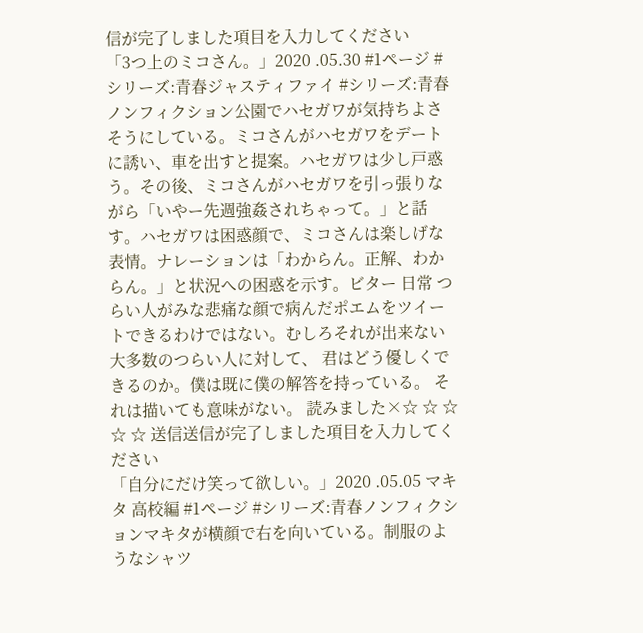信が完了しました項目を入力してください
「3つ上のミコさん。」2020 .05.30 #1ページ #シリーズ:青春ジャスティファイ #シリーズ:青春ノンフィクション公園でハセガワが気持ちよさそうにしている。ミコさんがハセガワをデートに誘い、車を出すと提案。ハセガワは少し戸惑う。その後、ミコさんがハセガワを引っ張りながら「いやー先週強姦されちゃって。」と話す。ハセガワは困惑顔で、ミコさんは楽しげな表情。ナレーションは「わからん。正解、わからん。」と状況への困惑を示す。ビター 日常 つらい人がみな悲痛な顔で病んだポエムをツイートできるわけではない。むしろそれが出来ない大多数のつらい人に対して、 君はどう優しくできるのか。僕は既に僕の解答を持っている。 それは描いても意味がない。 読みました×☆ ☆ ☆ ☆ ☆ 送信送信が完了しました項目を入力してください
「自分にだけ笑って欲しい。」2020 .05.05 マキタ 高校編 #1ページ #シリーズ:青春ノンフィクションマキタが横顔で右を向いている。制服のようなシャツ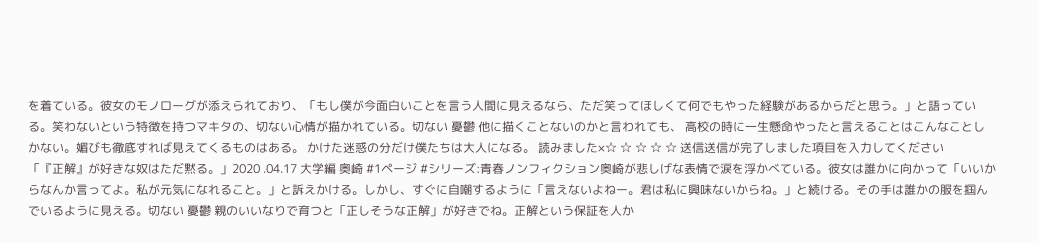を着ている。彼女のモノローグが添えられており、「もし僕が今面白いことを言う人間に見えるなら、ただ笑ってほしくて何でもやった経験があるからだと思う。」と語っている。笑わないという特徴を持つマキタの、切ない心情が描かれている。切ない 憂鬱 他に描くことないのかと言われても、 高校の時に一生懸命やったと言えることはこんなことしかない。媚びも徹底すれば見えてくるものはある。 かけた迷惑の分だけ僕たちは大人になる。 読みました×☆ ☆ ☆ ☆ ☆ 送信送信が完了しました項目を入力してください
「『正解』が好きな奴はただ黙る。」2020 .04.17 大学編 奥崎 #1ページ #シリーズ:青春ノンフィクション奥崎が悲しげな表情で涙を浮かべている。彼女は誰かに向かって「いいからなんか言ってよ。私が元気になれること。」と訴えかける。しかし、すぐに自嘲するように「言えないよねー。君は私に興味ないからね。」と続ける。その手は誰かの服を掴んでいるように見える。切ない 憂鬱 親のいいなりで育つと「正しそうな正解」が好きでね。正解という保証を人か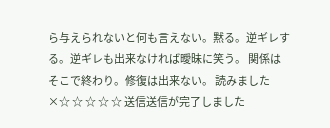ら与えられないと何も言えない。黙る。逆ギレする。逆ギレも出来なければ曖昧に笑う。 関係はそこで終わり。修復は出来ない。 読みました×☆ ☆ ☆ ☆ ☆ 送信送信が完了しました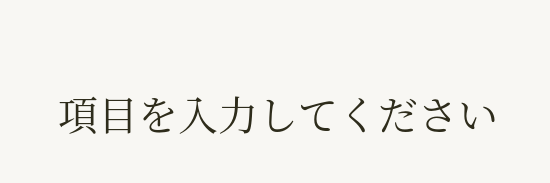項目を入力してください